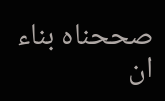صححناه بناء ان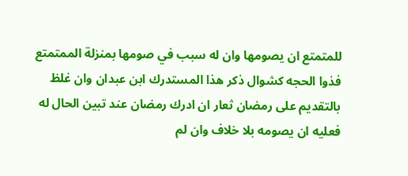للمتمتع ان يصومها وان له سبب في صومها بمنزلة الممتمتع فذوا الحجه كشوال ذكر هذا المستدرك ابن عبدان وان غلظ بالتقديم على رمضان ثعار ان ادرك رمضان عند تبين الحال له فعليه ان يصومه بلا خلاف وان لم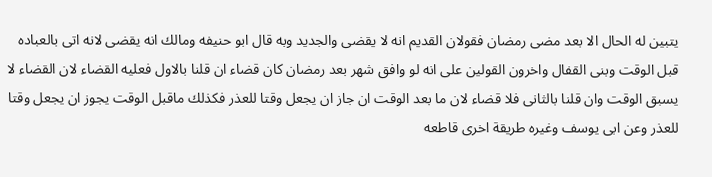يتبين له الحال الا بعد مضى رمضان فقولان القديم انه لا يقضى والجديد وبه قال ابو حنيفه ومالك انه يقضى لانه اتى بالعباده قبل الوقت وبنى القفال واخرون القولين على انه لو وافق شهر بعد رمضان كان قضاء ان قلنا بالاول فعليه القضاء لان القضاء لا يسبق الوقت وان قلنا بالثانى فلا قضاء لان ما بعد الوقت ان جاز ان يجعل وقتا للعذر فكذلك ماقبل الوقت يجوز ان يجعل وقتا للعذر وعن ابى يوسف وغيره طريقة اخرى قاطعه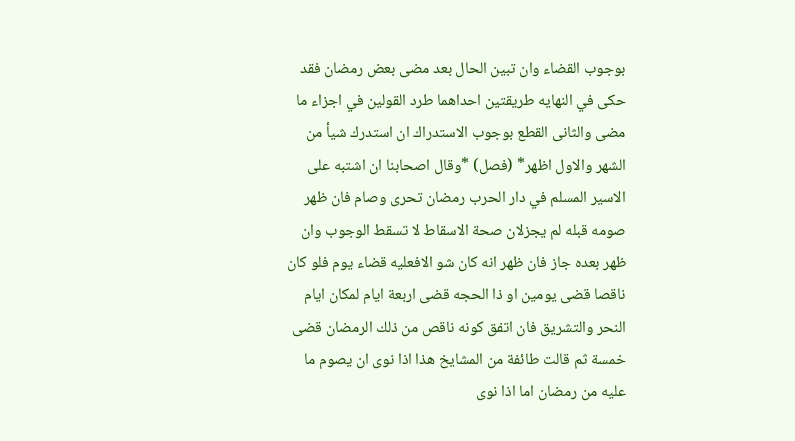بوجوب القضاء وان تبين الحال بعد مضى بعض رمضان فقد حكى في النهايه طريقتين احداهما طرد القولين في اجزاء ما مضى والثانى القطع بوجوب الاستدراك ان استدرك شيأ من الشهر والاول اظهر* (فصل) *وقال اصحابنا ان اشتبه على الاسير المسلم في دار الحرب رمضان تحرى وصام فان ظهر صومه قبله لم يجزلان صحة الاسقاط لا تسقط الوجوب وان ظهر بعده جاز فان ظهر انه كان شو الافعليه قضاء يوم فلو كان ناقصا قضى يومين او ذا الحجه قضى اربعة ايام لمكان ايام النحر والتشريق فان اتفق كونه ناقص من ذلك الرمضان قضى خمسة ثم قالت طائفة من المشايخ هذا اذا نوى ان يصوم ما عليه من رمضان اما اذا نوى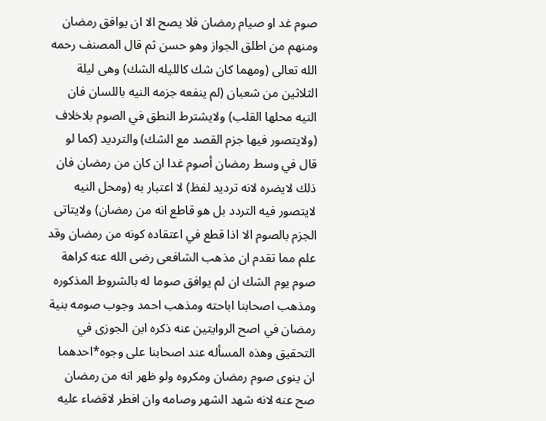صوم غد او صيام رمضان فلا يصح الا ان يوافق رمضان ومنهم من اطلق الجواز وهو حسن ثم قال المصنف رحمه الله تعالى (ومهما كان شك كالليله الشك) وهى ليلة الثلاثين من شعبان (لم ينفعه جزمه النيه باللسان فان النيه محلها القلب) ولايشترط النطق في الصوم بلاخلاف (ولايتصور فيها جزم القصد مع الشك) والترديد (كما لو قال في وسط رمضان أصوم غدا ان كان من رمضان فان ذلك لايضره لانه ترديد لفظ) لا اعتبار به (ومحل النيه لايتصور فيه التردد بل هو قاطع انه من رمضان) ولايتاتى الجزم بالصوم الا اذا قطع في اعتقاده كونه من رمضان وقد علم مما تقدم ان مذهب الشافعى رضى الله عنه كراهة صوم يوم الشك ان لم يوافق صوما له بالشروط المذكوره ومذهب اصحابنا اباحته ومذهب احمد وجوب صومه بنية رمضان في اصح الروايتين عنه ذكره ابن الجوزى في التحقيق وهذه المسأله عند اصحابنا على وجوه*احدهما ان ينوى صوم رمضان ومكروه ولو ظهر انه من رمضان صح عنه لانه شهد الشهر وصامه وان افطر لاقضاء عليه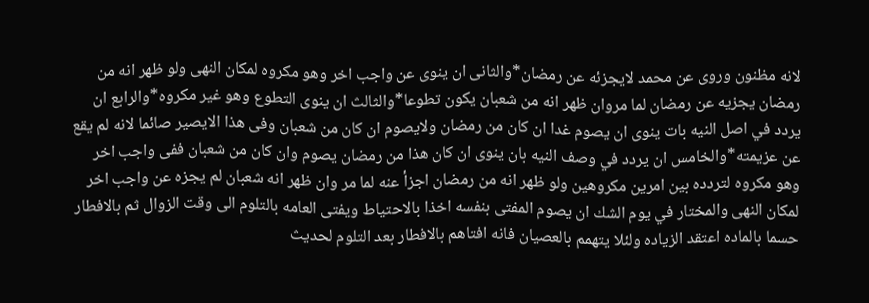لانه مظنون وروى عن محمد لايجزئه عن رمضان*والثانى ان ينوى عن واجب اخر وهو مكروه لمكان النهى ولو ظهر انه من رمضان يجزيه عن رمضان لما مروان ظهر انه من شعبان يكون تطوعا*والثالث ان ينوى التطوع وهو غير مكروه*والرابع ان يردد في اصل النيه بات ينوى ان يصوم غدا ان كان من رمضان ولايصوم ان كان من شعبان وفى هذا الايصير صائما لانه لم يقع عن عزيمته*والخامس ان يردد في وصف النيه بان ينوى ان كان هذا من رمضان يصوم وان كان من شعبان ففى واجب اخر وهو مكروه لتردده بين امرين مكروهين ولو ظهر انه من رمضان اجزأ عنه لما مر وان ظهر انه شعبان لم يجزه عن واجب اخر لمكان النهى والمختار في يوم الشك ان يصوم المفتى بنفسه اخذا بالاحتياط ويفتى العامه بالتلوم الى وقت الزوال ثم بالافطار حسما بالماده اعتقد الزياده ولئلا يتهمم بالعصيان فانه افتاهم بالافطار بعد التلوم لحديث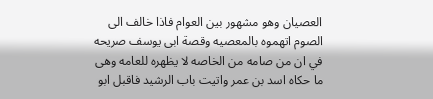العصيان وهو مشهور بين العوام فاذا خالف الى الصوم اتهموه بالمعصيه وقصة ابى يوسف صريحه في ان من صامه من الخاصه لا يظهره للعامه وهى ما حكاه اسد بن عمر واتيت باب الرشيد فاقبل ابو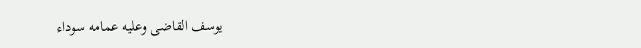يوسف القاضى وعليه عمامه سوداء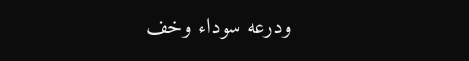ودرعه سوداء وخف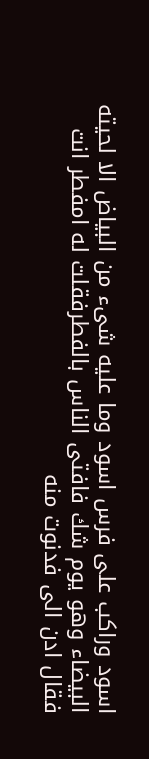اسود وراكب على فرس اسود وما عليه شىء من البياض الا لحيته البيضاء وهو يوم شك فافتى الناس بالفطرفقلت له امفطر انت فقال ادن الى فدنوت منه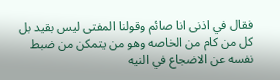فقال في اذنى انا صائم وقولنا المفتى ليس بقيد بل كل من كام من الخاصه وهو من يتمكن من ضبط نفسه عن الاضجاع في النيه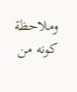وملاحظة كونه من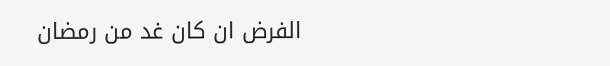الفرض ان كان غد من رمضان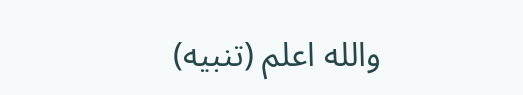والله اعلم (تنبيه)